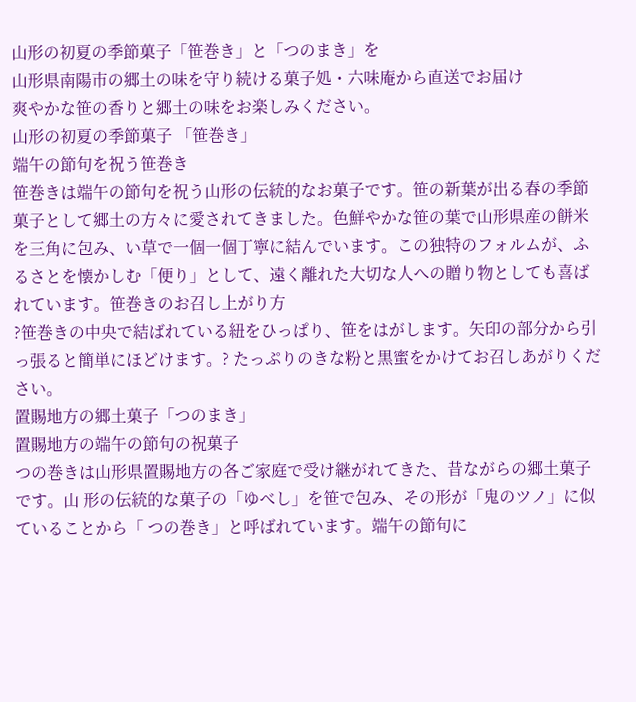山形の初夏の季節菓子「笹巻き」と「つのまき」を
山形県南陽市の郷土の味を守り続ける菓子処・六味庵から直送でお届け
爽やかな笹の香りと郷土の味をお楽しみください。
山形の初夏の季節菓子 「笹巻き」
端午の節句を祝う笹巻き
笹巻きは端午の節句を祝う山形の伝統的なお菓子です。笹の新葉が出る春の季節菓子として郷土の方々に愛されてきました。色鮮やかな笹の葉で山形県産の餅米を三角に包み、い草で一個一個丁寧に結んでいます。この独特のフォルムが、ふるさとを懐かしむ「便り」として、遠く離れた大切な人への贈り物としても喜ばれています。笹巻きのお召し上がり方
?笹巻きの中央で結ばれている紐をひっぱり、笹をはがします。矢印の部分から引っ張ると簡単にほどけます。? たっぷりのきな粉と黒蜜をかけてお召しあがりください。
置賜地方の郷土菓子「つのまき」
置賜地方の端午の節句の祝菓子
つの巻きは山形県置賜地方の各ご家庭で受け継がれてきた、昔ながらの郷土菓子です。山 形の伝統的な菓子の「ゆべし」を笹で包み、その形が「鬼のツノ」に似ていることから「 つの巻き」と呼ばれています。端午の節句に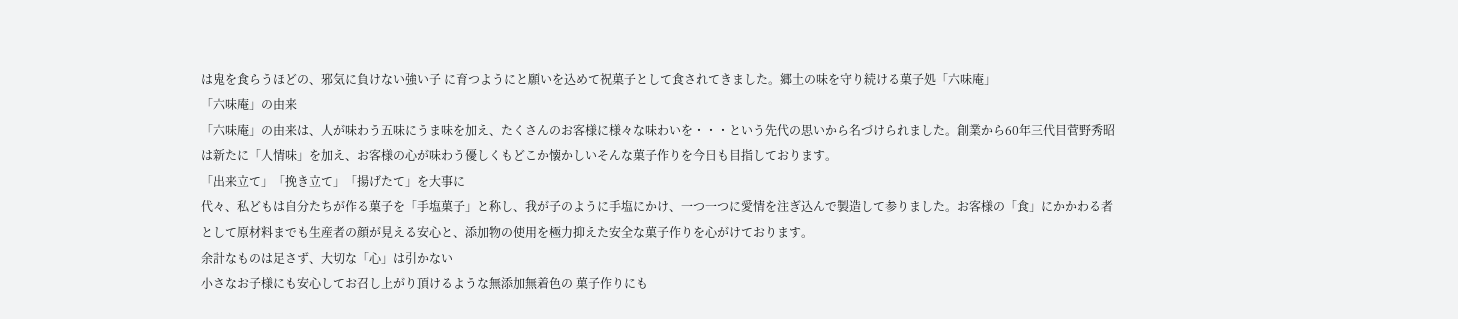は鬼を食らうほどの、邪気に負けない強い子 に育つようにと願いを込めて祝菓子として食されてきました。郷土の味を守り続ける菓子処「六味庵」
「六味庵」の由来
「六味庵」の由来は、人が味わう五味にうま味を加え、たくさんのお客様に様々な味わいを・・・という先代の思いから名づけられました。創業から60年三代目菅野秀昭は新たに「人情味」を加え、お客様の心が味わう優しくもどこか懐かしいそんな菓子作りを今日も目指しております。
「出来立て」「挽き立て」「揚げたて」を大事に
代々、私どもは自分たちが作る菓子を「手塩菓子」と称し、我が子のように手塩にかけ、一つ一つに愛情を注ぎ込んで製造して参りました。お客様の「食」にかかわる者として原材料までも生産者の顔が見える安心と、添加物の使用を極力抑えた安全な菓子作りを心がけております。
余計なものは足さず、大切な「心」は引かない
小さなお子様にも安心してお召し上がり頂けるような無添加無着色の 菓子作りにも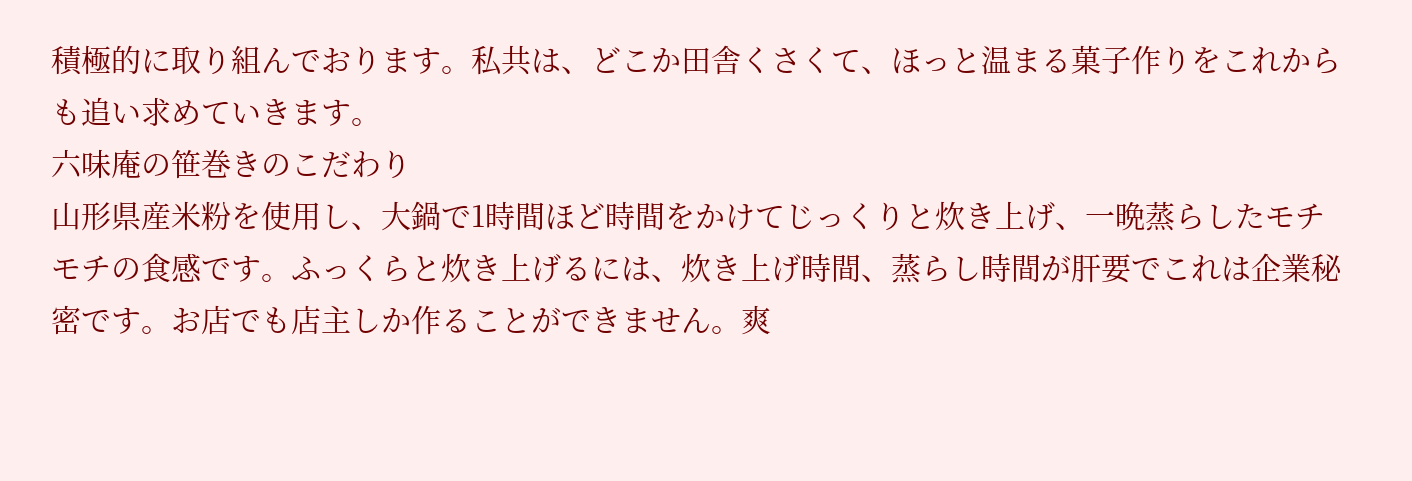積極的に取り組んでおります。私共は、どこか田舎くさくて、ほっと温まる菓子作りをこれからも追い求めていきます。
六味庵の笹巻きのこだわり
山形県産米粉を使用し、大鍋で1時間ほど時間をかけてじっくりと炊き上げ、一晩蒸らしたモチモチの食感です。ふっくらと炊き上げるには、炊き上げ時間、蒸らし時間が肝要でこれは企業秘密です。お店でも店主しか作ることができません。爽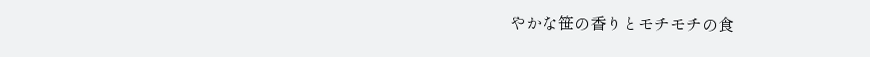やかな笹の香りとモチモチの食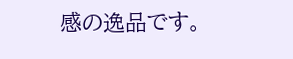感の逸品です。